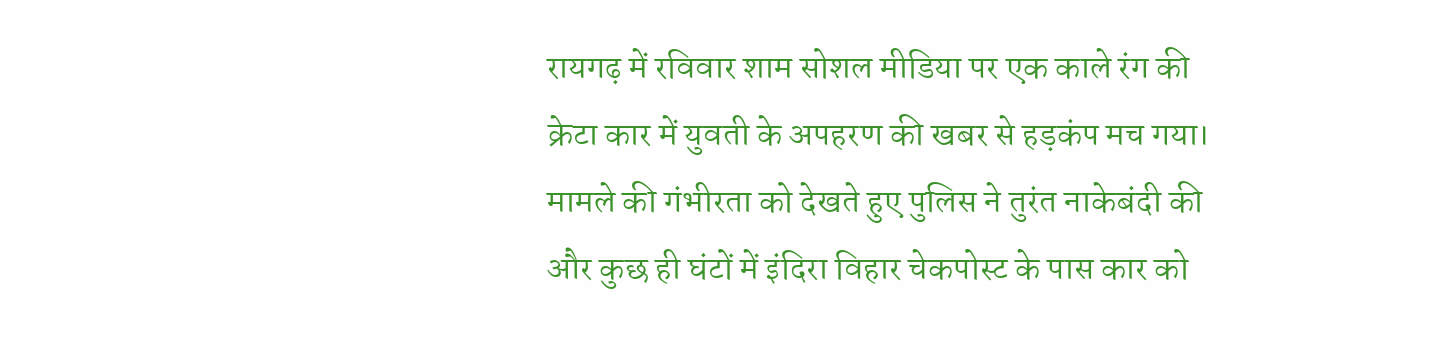रायगढ़ में रविवार शाम सोशल मीडिया पर एक काले रंग की क्रेटा कार में युवती के अपहरण की खबर से हड़कंप मच गया। मामले की गंभीरता को देखते हुए पुलिस ने तुरंत नाकेबंदी की और कुछ ही घंटों में इंदिरा विहार चेकपोस्ट के पास कार को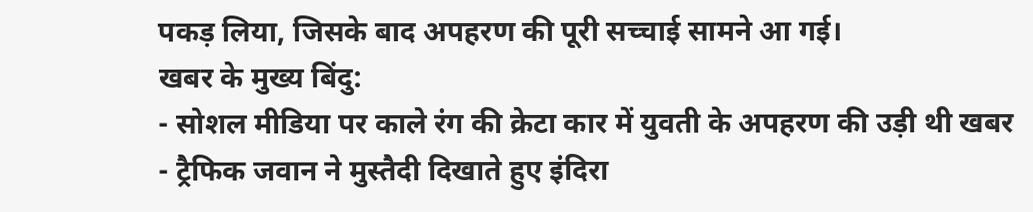पकड़ लिया, जिसके बाद अपहरण की पूरी सच्चाई सामने आ गई।
खबर के मुख्य बिंदु:
- सोशल मीडिया पर काले रंग की क्रेटा कार में युवती के अपहरण की उड़ी थी खबर
- ट्रैफिक जवान ने मुस्तैदी दिखाते हुए इंदिरा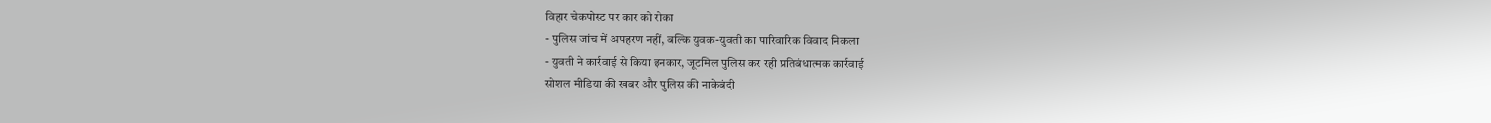विहार चेकपोस्ट पर कार को रोका
- पुलिस जांच में अपहरण नहीं, बल्कि युवक-युवती का पारिवारिक विवाद निकला
- युवती ने कार्रवाई से किया इनकार, जूटमिल पुलिस कर रही प्रतिबंधात्मक कार्रवाई
सोशल मीडिया की खबर और पुलिस की नाकेबंदी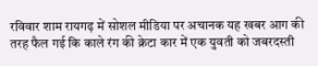रविवार शाम रायगढ़ में सोशल मीडिया पर अचानक यह खबर आग की तरह फैल गई कि काले रंग की क्रेटा कार में एक युवती को जबरदस्ती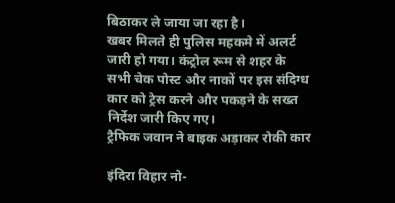बिठाकर ले जाया जा रहा है।
खबर मिलते ही पुलिस महकमे में अलर्ट जारी हो गया। कंट्रोल रूम से शहर के सभी चेक पोस्ट और नाकों पर इस संदिग्ध कार को ट्रेस करने और पकड़ने के सख्त निर्देश जारी किए गए।
ट्रैफिक जवान ने बाइक अड़ाकर रोकी कार

इंदिरा विहार नो-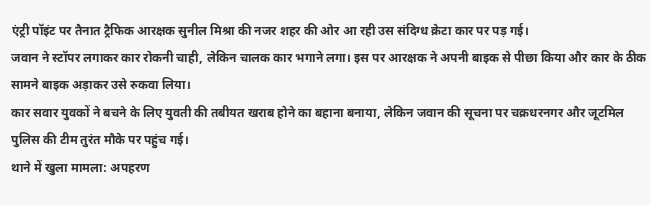एंट्री पॉइंट पर तैनात ट्रैफिक आरक्षक सुनील मिश्रा की नजर शहर की ओर आ रही उस संदिग्ध क्रेटा कार पर पड़ गई।
जवान ने स्टॉपर लगाकर कार रोकनी चाही, लेकिन चालक कार भगाने लगा। इस पर आरक्षक ने अपनी बाइक से पीछा किया और कार के ठीक सामने बाइक अड़ाकर उसे रुकवा लिया।
कार सवार युवकों ने बचने के लिए युवती की तबीयत खराब होने का बहाना बनाया, लेकिन जवान की सूचना पर चक्रधरनगर और जूटमिल पुलिस की टीम तुरंत मौके पर पहुंच गई।
थाने में खुला मामला: अपहरण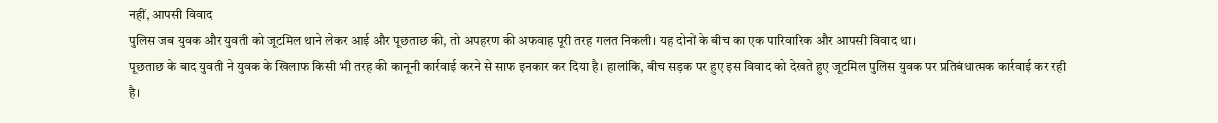नहीं, आपसी विवाद
पुलिस जब युवक और युवती को जूटमिल थाने लेकर आई और पूछताछ की, तो अपहरण की अफवाह पूरी तरह गलत निकली। यह दोनों के बीच का एक पारिवारिक और आपसी विवाद था।
पूछताछ के बाद युवती ने युवक के खिलाफ किसी भी तरह की कानूनी कार्रवाई करने से साफ इनकार कर दिया है। हालांकि, बीच सड़क पर हुए इस विवाद को देखते हुए जूटमिल पुलिस युवक पर प्रतिबंधात्मक कार्रवाई कर रही है।